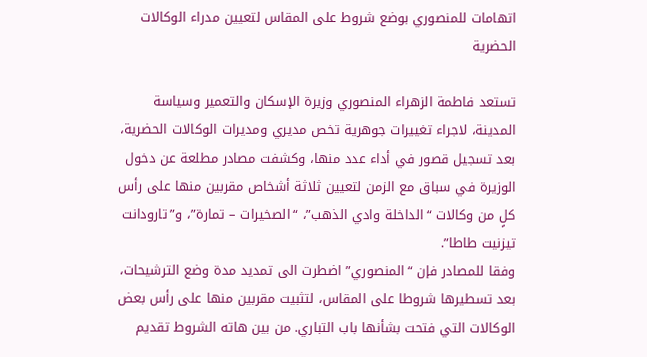اتهامات للمنصوري بوضع شروط على المقاس لتعيين مدراء الوكالات الحضرية

تستعد فاطمة الزهراء المنصوري وزيرة الإسكان والتعمير وسياسة المدينة، لاجراء تغييرات جوهرية تخص مديري ومديرات الوكالات الحضرية، بعد تسجيل قصور في أداء عدد منها، وكشفت مصادر مطلعة عن دخول الوزيرة في سباق مع الزمن لتعيين ثلاثة أشخاص مقربين منها على رأس كلٍ من وكالات “الداخلة وادي الذهب”، “الصخيرات – تمارة”، و”تارودانت تيزنيت طاطا”.
وفقا للمصادر فإن “المنصوري” اضطرت الى تمديد مدة وضع الترشيحات، بعد تسطيرها شروطا على المقاس، لتثبيت مقربين منها على رأس بعض الوكالات التي فتحت بشأنها باب التباري. من بين هاته الشروط تقديم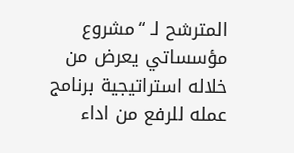المترشح لـ “مشروع مؤسساتي يعرض من خلاله استراتيجية برنامج عمله للرفع من اداء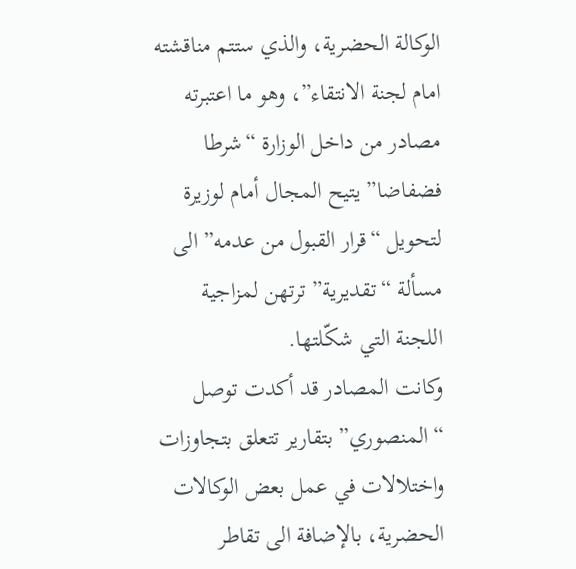الوكالة الحضرية، والذي ستتم مناقشته امام لجنة الانتقاء”، وهو ما اعتبرته مصادر من داخل الوزارة “شرطا فضفاضا” يتيح المجال أمام لوزيرة لتحويل “قرار القبول من عدمه” الى مسألة “تقديرية” ترتهن لمزاجية اللجنة التي شكّلتها.
وكانت المصادر قد أكدت توصل “المنصوري” بتقارير تتعلق بتجاوزات واختلالات في عمل بعض الوكالات الحضرية، بالإضافة الى تقاطر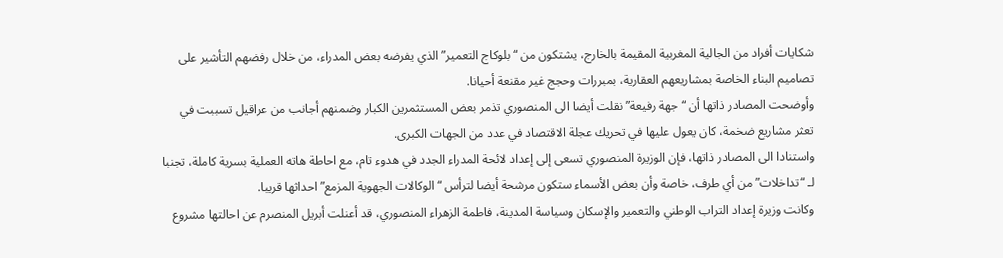شكايات أفراد من الجالية المغربية المقيمة بالخارج، يشتكون من “بلوكاج التعمير” الذي يفرضه بعض المدراء، من خلال رفضهم التأشير على تصاميم البناء الخاصة بمشاريعهم العقارية، بمبررات وحجج غير مقنعة أحيانا.
وأوضحت المصادر ذاتها أن “جهة رفيعة” نقلت أيضا الى المنصوري تذمر بعض المستثمرين الكبار وضمنهم أجانب من عراقيل تسببت في تعثر مشاريع ضخمة، كان يعول عليها في تحريك عجلة الاقتصاد في عدد من الجهات الكبرى.
واستنادا الى المصادر ذاتها، فإن الوزيرة المنصوري تسعى إلى إعداد لائحة المدراء الجدد في هدوء تام، مع احاطة هاته العملية بسرية كاملة، تجنبا لـ “تداخلات” من أي طرف، خاصة وأن بعض الأسماء ستكون مرشحة أيضا لترأس “الوكالات الجهوية المزمع” احداثها قريبا.
وكانت وزيرة إعداد التراب الوطني والتعمير والإسكان وسياسة المدينة، فاطمة الزهراء المنصوري، قد أعنلت أبريل المنصرم عن احالتها مشروع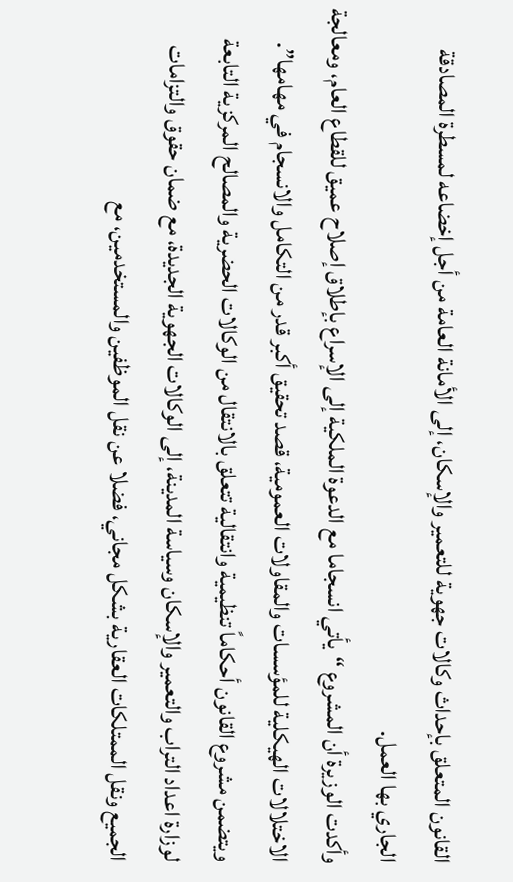القانون المتعلق بإحداث وكالات جهوية للتعمير والإسكان، إلى الأمانة العامة من أجل إخضاعه لمسطرة المصادقة الجاري بها العمل.
وأكدت الوزيرة أن المشروع “يأتي انسجاما مع الدعوة الملكية إلى الإسراع بإطلاق إصلاح عميق للقطاع العام، ومعالجة الاختلالات الهيكلية للمؤسسات والمقاولات العمومية، قصد تحقيق أكبر قدر من التكامل والانسجام في مهامها”.
ويتضمن مشروع القانون أحكاماً تنظيمية وانتقالية تتعلق بالانتقال من الوكالات الحضرية والمصالح المركزية التابعة لوزارة اعداد التراب والتعمير والإسكان وسياسة المدينة، إلى الوكالات الجهوية الجديدة، مع ضمان حقوق والتزامات الجميع ونقل الممتلكات العقارية بشكل مجاني، فضلا عن نقل الموظفين والمستخدمين، مع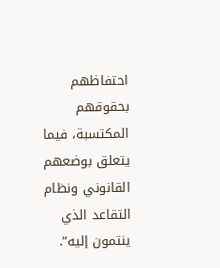احتفاظهم بحقوقهم المكتسبة، فيما يتعلق بوضعهم القانوني ونظام التقاعد الذي ينتمون إليه”.